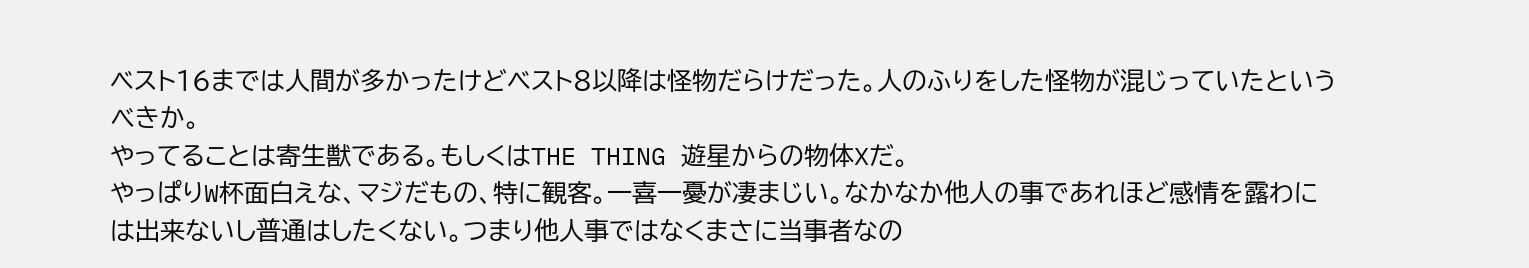ベスト16までは人間が多かったけどベスト8以降は怪物だらけだった。人のふりをした怪物が混じっていたというべきか。
やってることは寄生獣である。もしくはTHE THING 遊星からの物体Xだ。
やっぱりW杯面白えな、マジだもの、特に観客。一喜一憂が凄まじい。なかなか他人の事であれほど感情を露わには出来ないし普通はしたくない。つまり他人事ではなくまさに当事者なの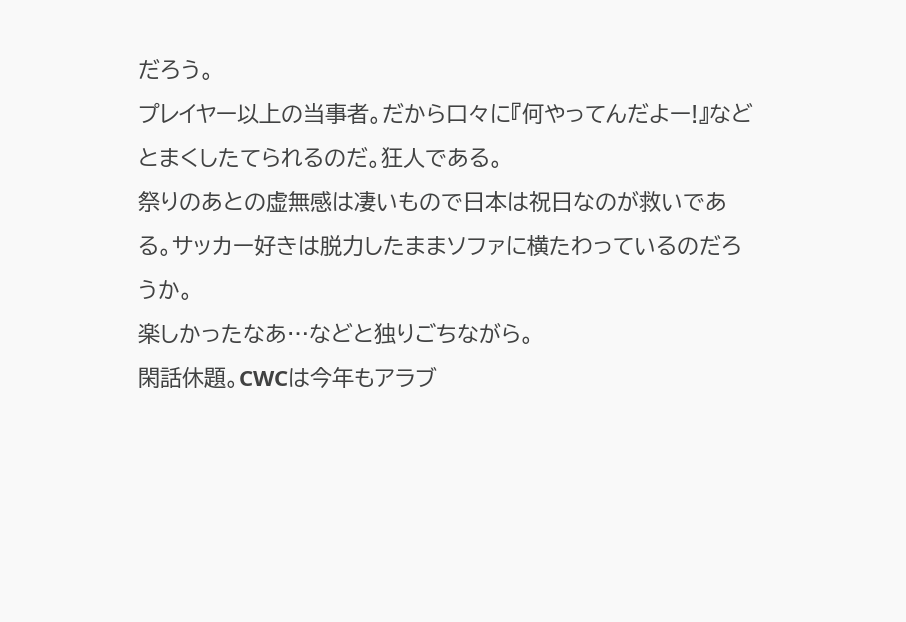だろう。
プレイヤー以上の当事者。だから口々に『何やってんだよー!』などとまくしたてられるのだ。狂人である。
祭りのあとの虚無感は凄いもので日本は祝日なのが救いである。サッカー好きは脱力したままソファに横たわっているのだろうか。
楽しかったなあ…などと独りごちながら。
閑話休題。CWCは今年もアラブ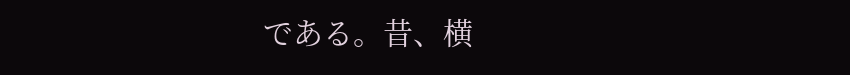である。昔、横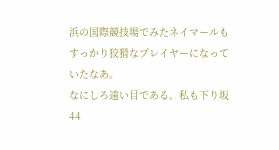浜の国際競技場でみたネイマールもすっかり狡猾なプレイヤーになっていたなあ。
なにしろ遠い目である。私も下り坂44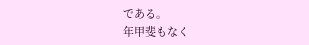である。
年甲斐もなく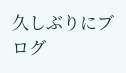久しぶりにブログ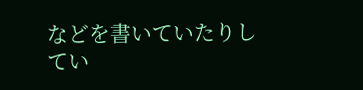などを書いていたりしてい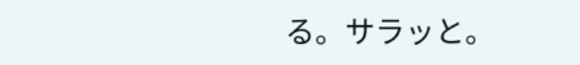る。サラッと。